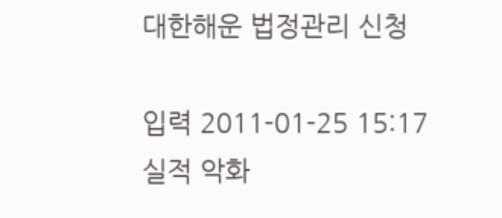대한해운 법정관리 신청

입력 2011-01-25 15:17
실적 악화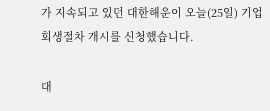가 지속되고 있던 대한해운이 오늘(25일) 기업회생절차 개시를 신청했습니다.

대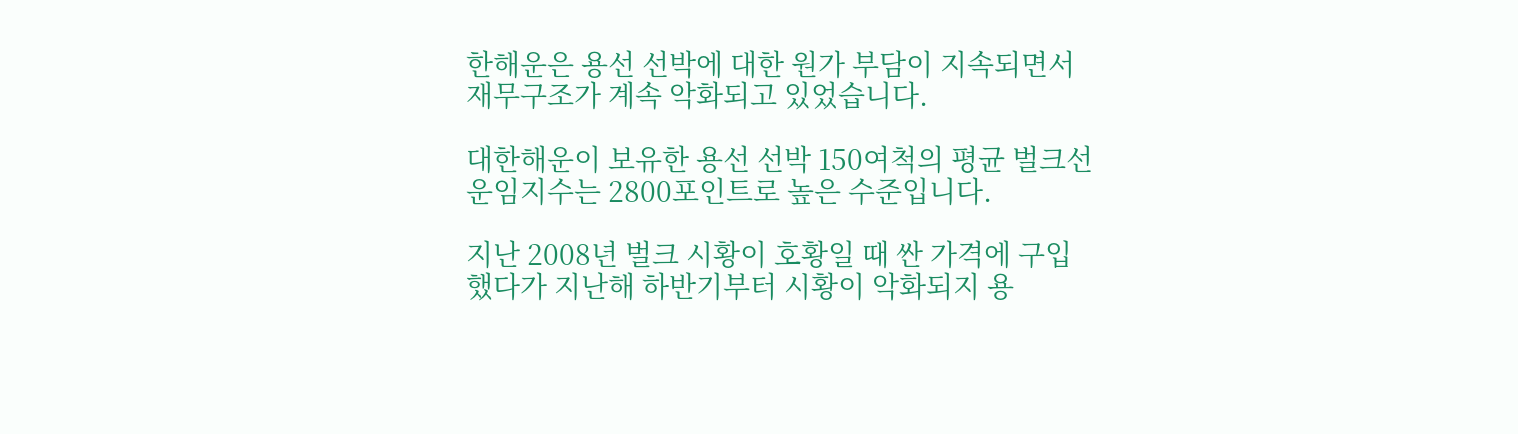한해운은 용선 선박에 대한 원가 부담이 지속되면서 재무구조가 계속 악화되고 있었습니다.

대한해운이 보유한 용선 선박 150여척의 평균 벌크선 운임지수는 2800포인트로 높은 수준입니다.

지난 2008년 벌크 시황이 호황일 때 싼 가격에 구입했다가 지난해 하반기부터 시황이 악화되지 용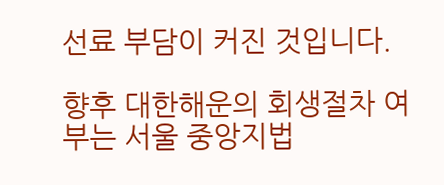선료 부담이 커진 것입니다.

향후 대한해운의 회생절차 여부는 서울 중앙지법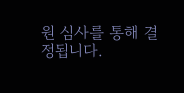원 심사를 통해 결정됩니다.